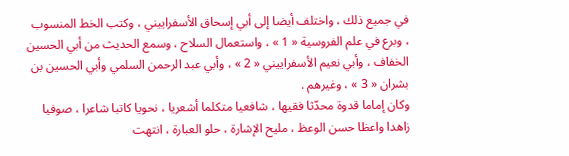في جميع ذلك ، واختلف أيضا إلى أبي إسحاق الأسفراييني ، وكتب الخط المنسوب ، وبرع في علم الفروسية « 1 » ، واستعمال السلاح ، وسمع الحديث من أبي الحسين الخفاف ، وأبي نعيم الأسفراييني « 2 » ، وأبي عبد الرحمن السلمي وأبي الحسين بن بشران « 3 » ، وغيرهم .
وكان إماما قدوة محدّثا فقيها ، شافعيا متكلما أشعريا ، نحويا كاتبا شاعرا ، صوفيا زاهدا واعظا حسن الوعظ ، مليح الإشارة ، حلو العبارة ، انتهت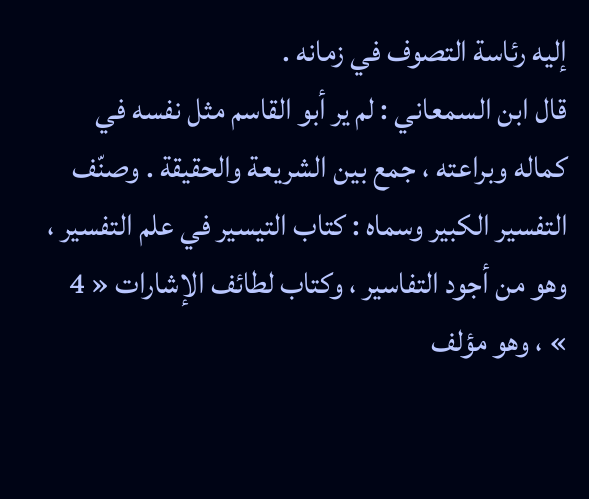إليه رئاسة التصوف في زمانه .
قال ابن السمعاني : لم ير أبو القاسم مثل نفسه في كماله وبراعته ، جمع بين الشريعة والحقيقة . وصنّف التفسير الكبير وسماه : كتاب التيسير في علم التفسير ، وهو من أجود التفاسير ، وكتاب لطائف الإشارات « 4 » ، وهو مؤلف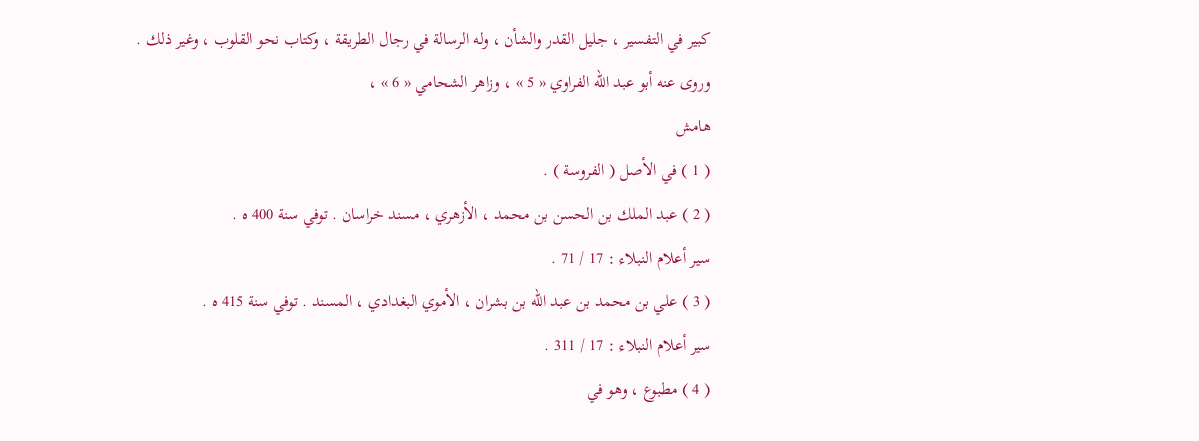كبير في التفسير ، جليل القدر والشأن ، وله الرسالة في رجال الطريقة ، وكتاب نحو القلوب ، وغير ذلك .
وروى عنه أبو عبد الله الفراوي « 5 » ، وزاهر الشحامي « 6 » ،
هامش
( 1 ) في الأصل ( الفروسة ) .
( 2 ) عبد الملك بن الحسن بن محمد ، الأزهري ، مسند خراسان . توفي سنة 400 ه .
سير أعلام النبلاء : 17 / 71 .
( 3 ) علي بن محمد بن عبد الله بن بشران ، الأموي البغدادي ، المسند . توفي سنة 415 ه .
سير أعلام النبلاء : 17 / 311 .
( 4 ) مطبوع ، وهو في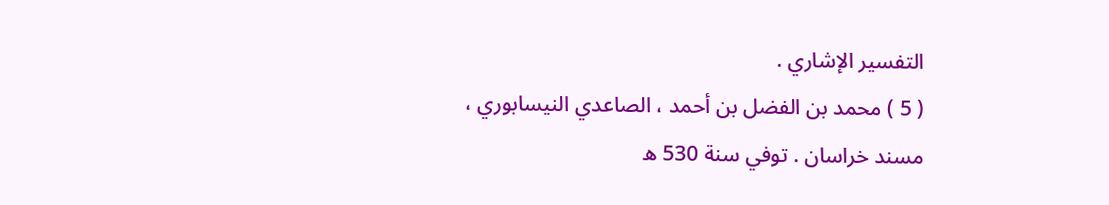التفسير الإشاري .
( 5 ) محمد بن الفضل بن أحمد ، الصاعدي النيسابوري ، مسند خراسان . توفي سنة 530 ه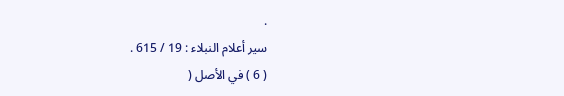.
سير أعلام النبلاء : 19 / 615 .
( 6 ) في الأصل (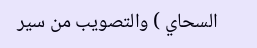السحاي ) والتصويب من سير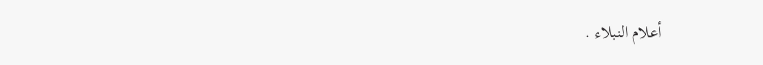أعلام النبلاء .